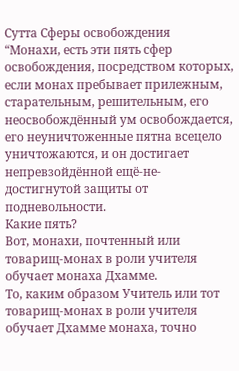Сутта Сферы освобождения
“Монахи, есть эти пять сфер освобождения, посредством которых, если монах пребывает прилежным, старательным, решительным, его неосвобождённый ум освобождается, его неуничтоженные пятна всецело уничтожаются, и он достигает непревзойдённой ещё-не-достигнутой защиты от подневольности.
Какие пять?
Вот, монахи, почтенный или товарищ-монах в роли учителя обучает монаха Дхамме.
То, каким образом Учитель или тот товарищ-монах в роли учителя обучает Дхамме монаха, точно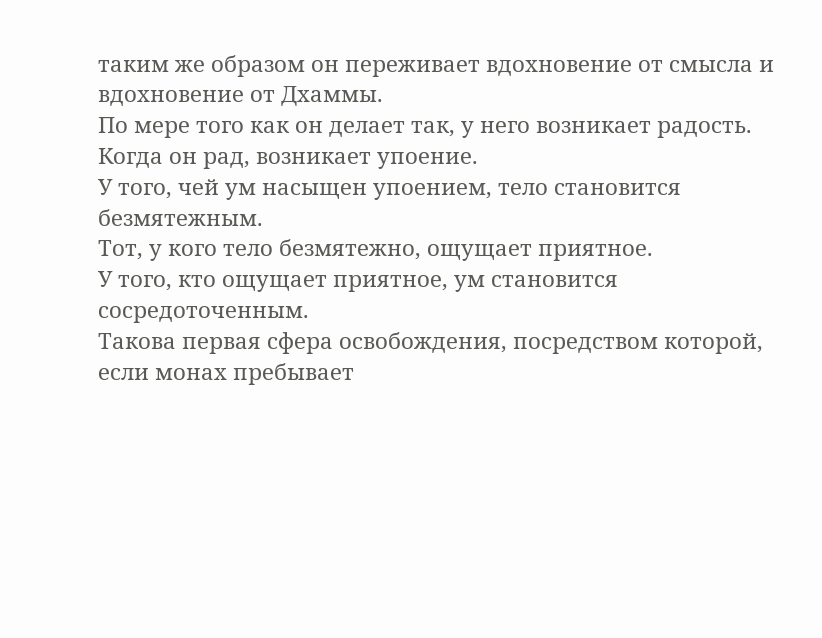таким же образом он переживает вдохновение от смысла и вдохновение от Дхаммы.
По мере того как он делает так, у него возникает радость.
Когда он рад, возникает упоение.
У того, чей ум насыщен упоением, тело становится безмятежным.
Тот, у кого тело безмятежно, ощущает приятное.
У того, кто ощущает приятное, ум становится сосредоточенным.
Такова первая сфера освобождения, посредством которой, если монах пребывает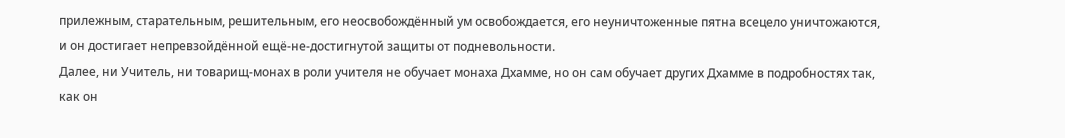прилежным, старательным, решительным, его неосвобождённый ум освобождается, его неуничтоженные пятна всецело уничтожаются, и он достигает непревзойдённой ещё-не-достигнутой защиты от подневольности.
Далее, ни Учитель, ни товарищ-монах в роли учителя не обучает монаха Дхамме, но он сам обучает других Дхамме в подробностях так, как он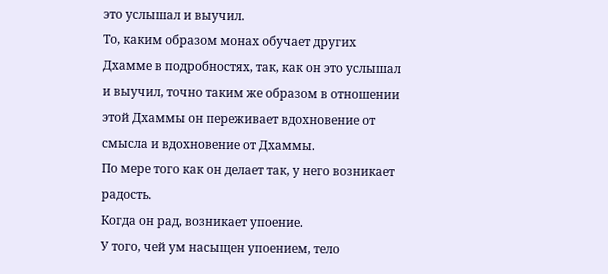это услышал и выучил.
То, каким образом монах обучает других Дхамме в подробностях, так, как он это услышал и выучил, точно таким же образом в отношении этой Дхаммы он переживает вдохновение от смысла и вдохновение от Дхаммы.
По мере того как он делает так, у него возникает радость.
Когда он рад, возникает упоение.
У того, чей ум насыщен упоением, тело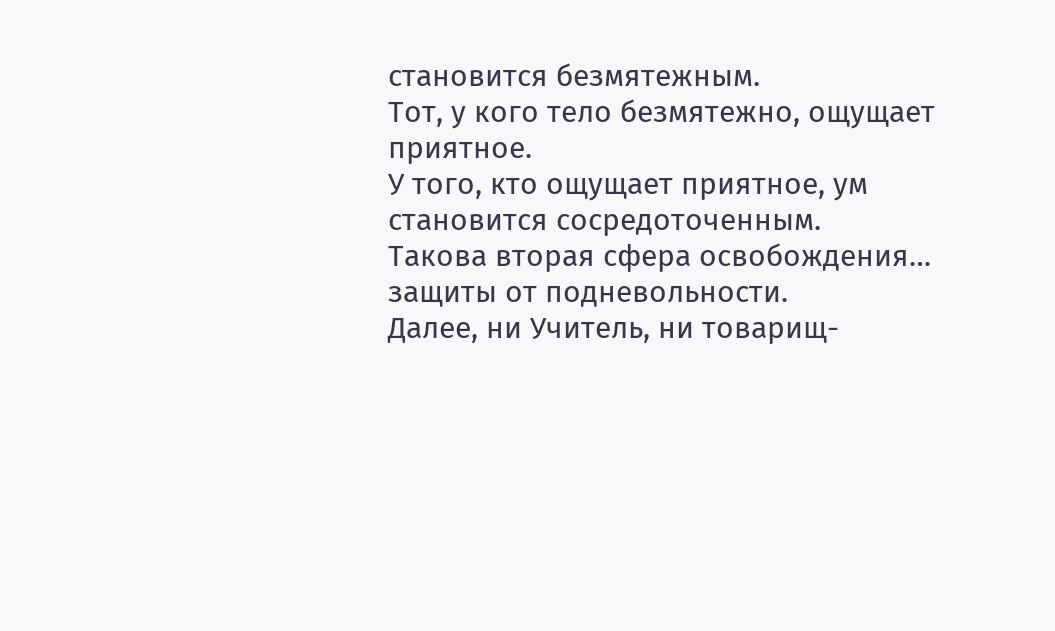становится безмятежным.
Тот, у кого тело безмятежно, ощущает приятное.
У того, кто ощущает приятное, ум становится сосредоточенным.
Такова вторая сфера освобождения… защиты от подневольности.
Далее, ни Учитель, ни товарищ-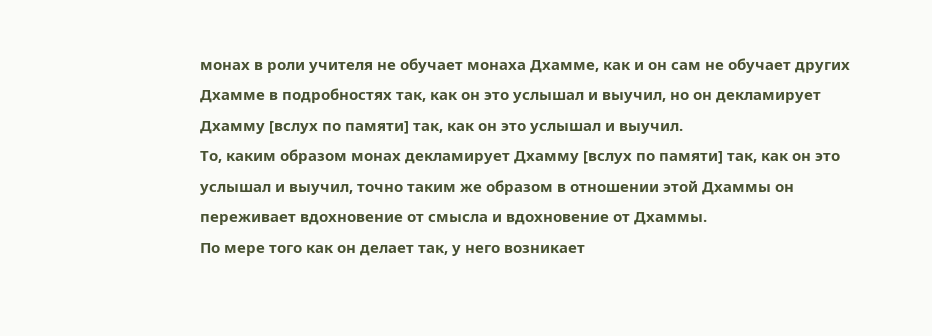монах в роли учителя не обучает монаха Дхамме, как и он сам не обучает других Дхамме в подробностях так, как он это услышал и выучил, но он декламирует Дхамму [вслух по памяти] так, как он это услышал и выучил.
То, каким образом монах декламирует Дхамму [вслух по памяти] так, как он это услышал и выучил, точно таким же образом в отношении этой Дхаммы он переживает вдохновение от смысла и вдохновение от Дхаммы.
По мере того как он делает так, у него возникает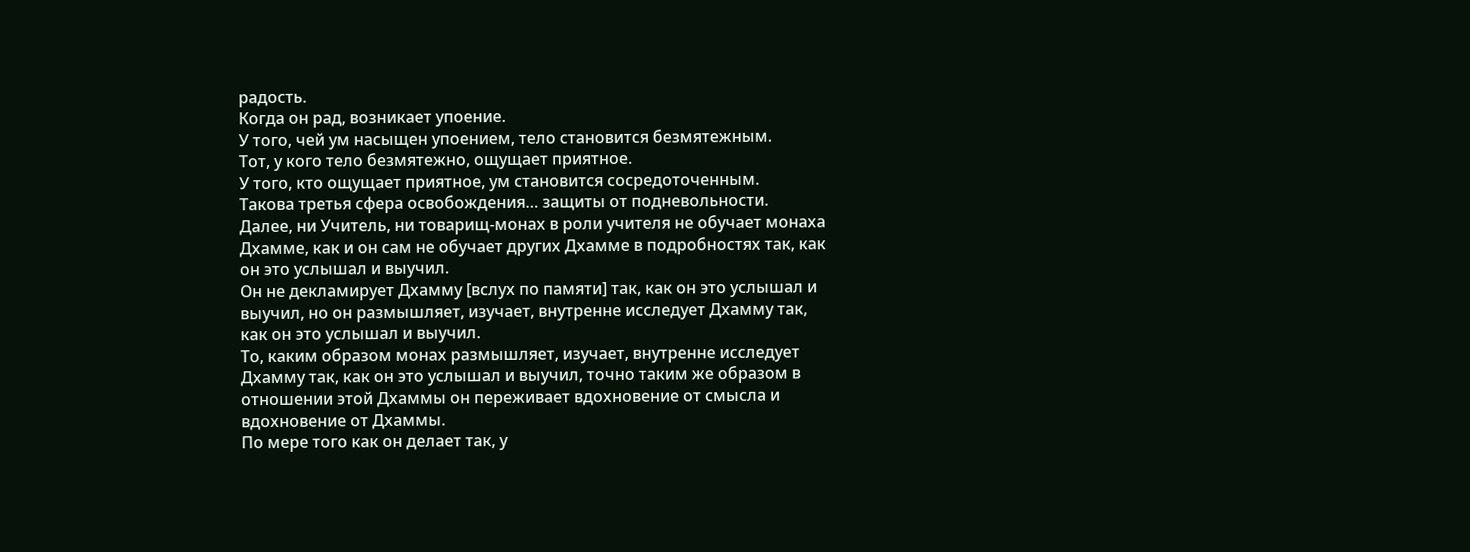радость.
Когда он рад, возникает упоение.
У того, чей ум насыщен упоением, тело становится безмятежным.
Тот, у кого тело безмятежно, ощущает приятное.
У того, кто ощущает приятное, ум становится сосредоточенным.
Такова третья сфера освобождения… защиты от подневольности.
Далее, ни Учитель, ни товарищ-монах в роли учителя не обучает монаха Дхамме, как и он сам не обучает других Дхамме в подробностях так, как он это услышал и выучил.
Он не декламирует Дхамму [вслух по памяти] так, как он это услышал и выучил, но он размышляет, изучает, внутренне исследует Дхамму так, как он это услышал и выучил.
То, каким образом монах размышляет, изучает, внутренне исследует Дхамму так, как он это услышал и выучил, точно таким же образом в отношении этой Дхаммы он переживает вдохновение от смысла и вдохновение от Дхаммы.
По мере того как он делает так, у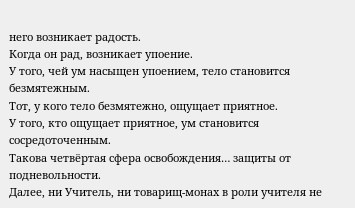него возникает радость.
Когда он рад, возникает упоение.
У того, чей ум насыщен упоением, тело становится безмятежным.
Тот, у кого тело безмятежно, ощущает приятное.
У того, кто ощущает приятное, ум становится сосредоточенным.
Такова четвёртая сфера освобождения… защиты от подневольности.
Далее, ни Учитель, ни товарищ-монах в роли учителя не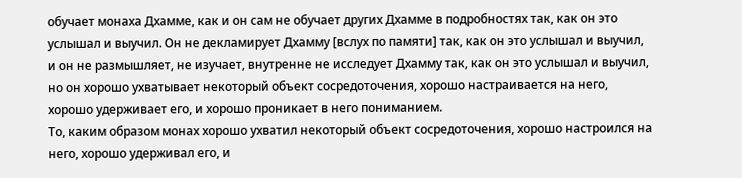обучает монаха Дхамме, как и он сам не обучает других Дхамме в подробностях так, как он это услышал и выучил. Он не декламирует Дхамму [вслух по памяти] так, как он это услышал и выучил, и он не размышляет, не изучает, внутренне не исследует Дхамму так, как он это услышал и выучил,
но он хорошо ухватывает некоторый объект сосредоточения, хорошо настраивается на него, хорошо удерживает его, и хорошо проникает в него пониманием.
То, каким образом монах хорошо ухватил некоторый объект сосредоточения, хорошо настроился на него, хорошо удерживал его, и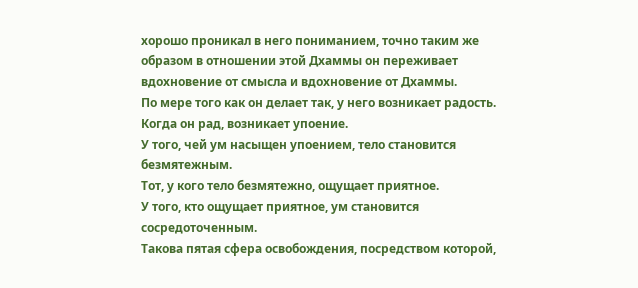хорошо проникал в него пониманием, точно таким же образом в отношении этой Дхаммы он переживает вдохновение от смысла и вдохновение от Дхаммы.
По мере того как он делает так, у него возникает радость.
Когда он рад, возникает упоение.
У того, чей ум насыщен упоением, тело становится безмятежным.
Тот, у кого тело безмятежно, ощущает приятное.
У того, кто ощущает приятное, ум становится сосредоточенным.
Такова пятая сфера освобождения, посредством которой,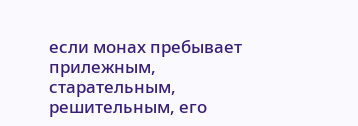если монах пребывает прилежным, старательным, решительным, его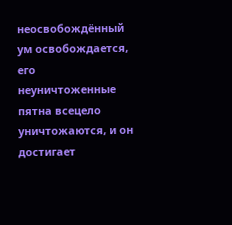неосвобождённый ум освобождается, его неуничтоженные пятна всецело уничтожаются, и он достигает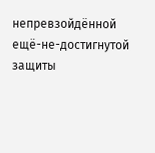непревзойдённой ещё-не-достигнутой защиты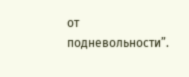от подневольности”.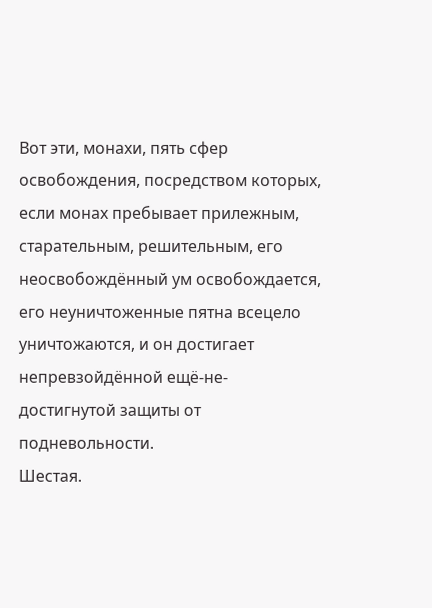Вот эти, монахи, пять сфер освобождения, посредством которых, если монах пребывает прилежным, старательным, решительным, его неосвобождённый ум освобождается, его неуничтоженные пятна всецело уничтожаются, и он достигает непревзойдённой ещё-не-достигнутой защиты от подневольности.
Шестая.